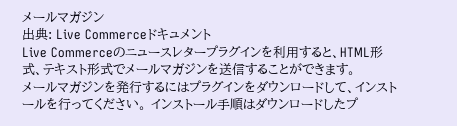メールマガジン
出典: Live Commerceドキュメント
Live Commerceのニュースレタープラグインを利用すると、HTML形式、テキスト形式でメールマガジンを送信することができます。
メールマガジンを発行するにはプラグインをダウンロードして、インストールを行ってください。 インストール手順はダウンロードしたプ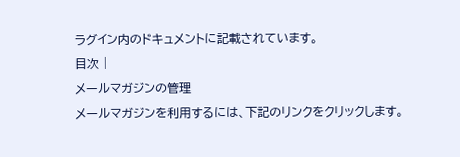ラグイン内のドキュメントに記載されています。
目次 |
メールマガジンの管理
メールマガジンを利用するには、下記のリンクをクリックします。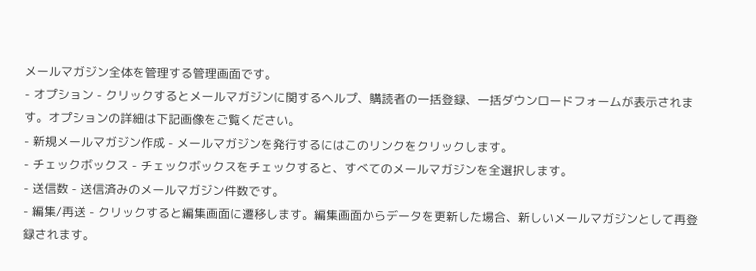メールマガジン全体を管理する管理画面です。
- オプション - クリックするとメールマガジンに関するヘルプ、購読者の一括登録、一括ダウンロードフォームが表示されます。オプションの詳細は下記画像をご覧ください。
- 新規メールマガジン作成 - メールマガジンを発行するにはこのリンクをクリックします。
- チェックボックス - チェックボックスをチェックすると、すべてのメールマガジンを全選択します。
- 送信数 - 送信済みのメールマガジン件数です。
- 編集/再送 - クリックすると編集画面に遷移します。編集画面からデータを更新した場合、新しいメールマガジンとして再登録されます。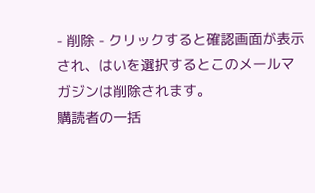- 削除 - クリックすると確認画面が表示され、はいを選択するとこのメールマガジンは削除されます。
購読者の一括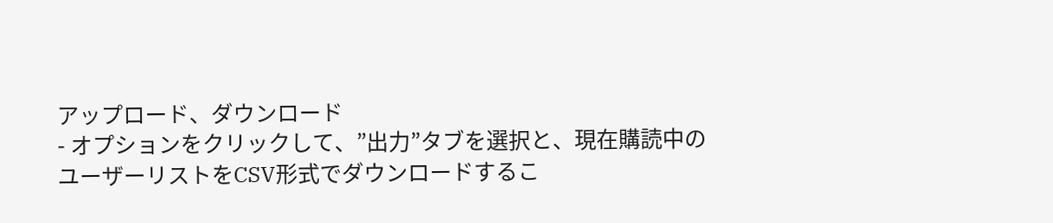アップロード、ダウンロード
- オプションをクリックして、”出力”タブを選択と、現在購読中のユーザーリストをCSV形式でダウンロードするこ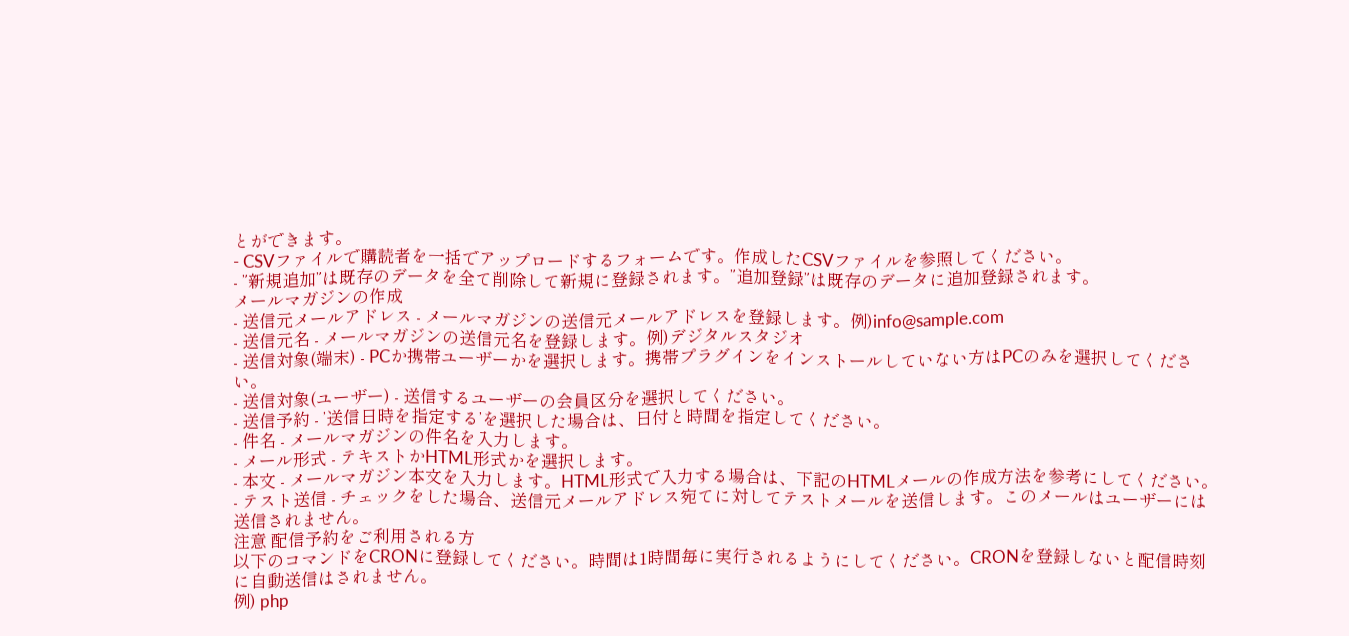とができます。
- CSVファイルで購読者を一括でアップロードするフォームです。作成したCSVファイルを参照してください。
- ”新規追加”は既存のデータを全て削除して新規に登録されます。”追加登録”は既存のデータに追加登録されます。
メールマガジンの作成
- 送信元メールアドレス - メールマガジンの送信元メールアドレスを登録します。例)info@sample.com
- 送信元名 - メールマガジンの送信元名を登録します。例)デジタルスタジオ
- 送信対象(端末) - PCか携帯ユーザーかを選択します。携帯プラグインをインストールしていない方はPCのみを選択してください。
- 送信対象(ユーザー) - 送信するユーザーの会員区分を選択してください。
- 送信予約 - ’送信日時を指定する’を選択した場合は、日付と時間を指定してください。
- 件名 - メールマガジンの件名を入力します。
- メール形式 - テキストかHTML形式かを選択します。
- 本文 - メールマガジン本文を入力します。HTML形式で入力する場合は、下記のHTMLメールの作成方法を参考にしてください。
- テスト送信 - チェックをした場合、送信元メールアドレス宛てに対してテストメールを送信します。このメールはユーザーには送信されません。
注意 配信予約をご利用される方
以下のコマンドをCRONに登録してください。時間は1時間毎に実行されるようにしてください。CRONを登録しないと配信時刻に自動送信はされません。
例) php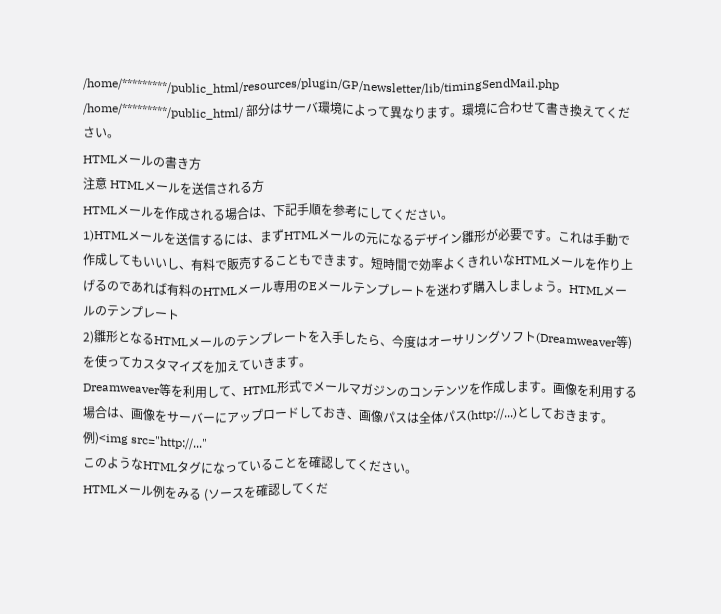/home/*********/public_html/resources/plugin/GP/newsletter/lib/timingSendMail.php /home/*********/public_html/ 部分はサーバ環境によって異なります。環境に合わせて書き換えてください。
HTMLメールの書き方
注意 HTMLメールを送信される方
HTMLメールを作成される場合は、下記手順を参考にしてください。
1)HTMLメールを送信するには、まずHTMLメールの元になるデザイン雛形が必要です。これは手動で作成してもいいし、有料で販売することもできます。短時間で効率よくきれいなHTMLメールを作り上げるのであれば有料のHTMLメール専用のEメールテンプレートを迷わず購入しましょう。HTMLメールのテンプレート
2)雛形となるHTMLメールのテンプレートを入手したら、今度はオーサリングソフト(Dreamweaver等)を使ってカスタマイズを加えていきます。
Dreamweaver等を利用して、HTML形式でメールマガジンのコンテンツを作成します。画像を利用する場合は、画像をサーバーにアップロードしておき、画像パスは全体パス(http://...)としておきます。例)<img src="http://..."
このようなHTMLタグになっていることを確認してください。
HTMLメール例をみる (ソースを確認してくだ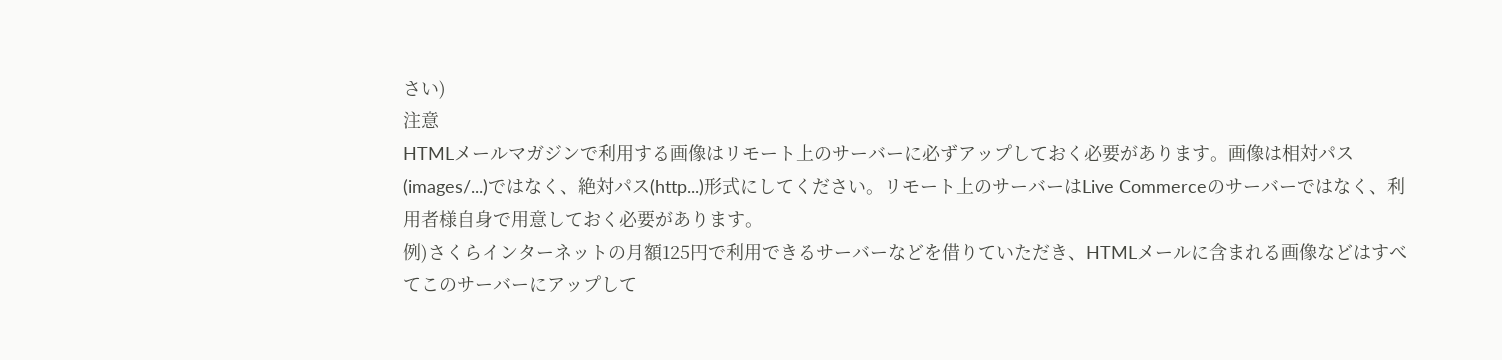さい)
注意
HTMLメールマガジンで利用する画像はリモート上のサーバーに必ずアップしておく必要があります。画像は相対パス(images/...)ではなく、絶対パス(http...)形式にしてください。リモート上のサーバーはLive Commerceのサーバーではなく、利用者様自身で用意しておく必要があります。
例)さくらインターネットの月額125円で利用できるサーバーなどを借りていただき、HTMLメールに含まれる画像などはすべてこのサーバーにアップして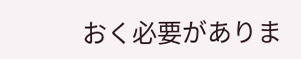おく必要がありま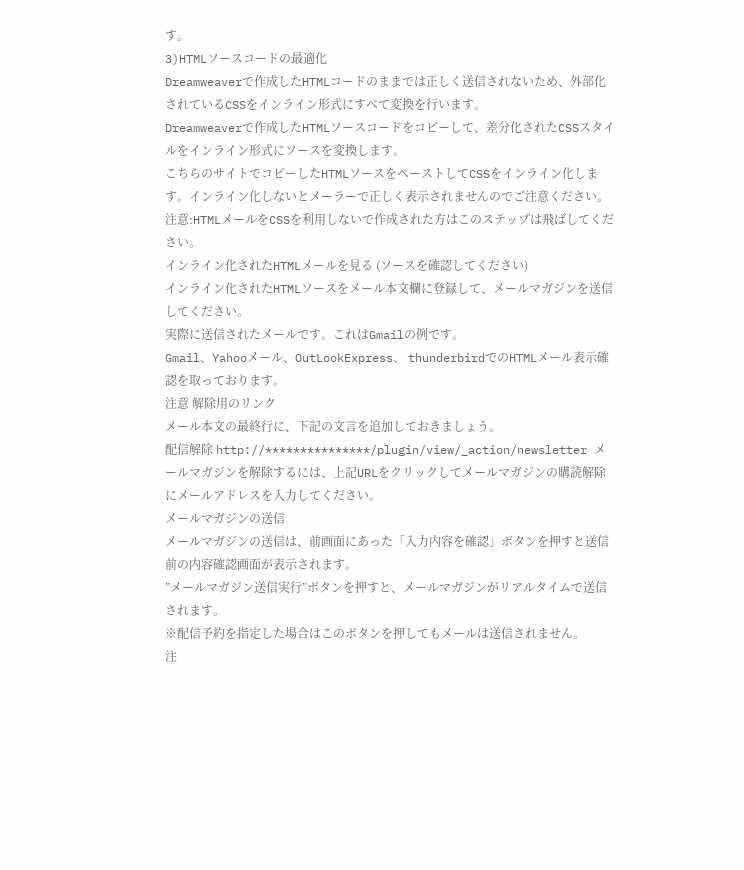す。
3)HTMLソースコードの最適化
Dreamweaverで作成したHTMLコードのままでは正しく送信されないため、外部化されているCSSをインライン形式にすべて変換を行います。
Dreamweaverで作成したHTMLソースコードをコピーして、差分化されたCSSスタイルをインライン形式にソースを変換します。
こちらのサイトでコピーしたHTMLソースをペーストしてCSSをインライン化します。インライン化しないとメーラーで正しく表示されませんのでご注意ください。
注意:HTMLメールをCSSを利用しないで作成された方はこのステップは飛ばしてください。
インライン化されたHTMLメールを見る (ソースを確認してください)
インライン化されたHTMLソースをメール本文欄に登録して、メールマガジンを送信してください。
実際に送信されたメールです。これはGmailの例です。
Gmail、Yahooメール、OutLookExpress、 thunderbirdでのHTMLメール表示確認を取っております。
注意 解除用のリンク
メール本文の最終行に、下記の文言を追加しておきましょう。
配信解除 http://***************/plugin/view/_action/newsletter メールマガジンを解除するには、上記URLをクリックしてメールマガジンの購読解除にメールアドレスを入力してください。
メールマガジンの送信
メールマガジンの送信は、前画面にあった「入力内容を確認」ボタンを押すと送信前の内容確認画面が表示されます。
”メールマガジン送信実行”ボタンを押すと、メールマガジンがリアルタイムで送信されます。
※配信予約を指定した場合はこのボタンを押してもメールは送信されません。
注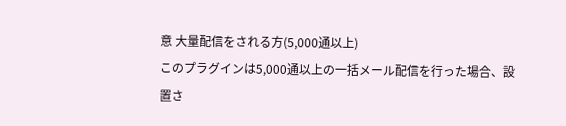意 大量配信をされる方(5,000通以上)
このプラグインは5,000通以上の一括メール配信を行った場合、設置さ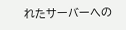れたサーバーへの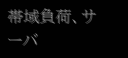帯域負荷、サーバ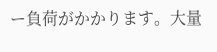ー負荷がかかります。大量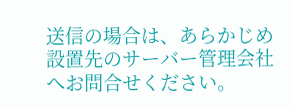送信の場合は、あらかじめ設置先のサーバー管理会社へお問合せください。